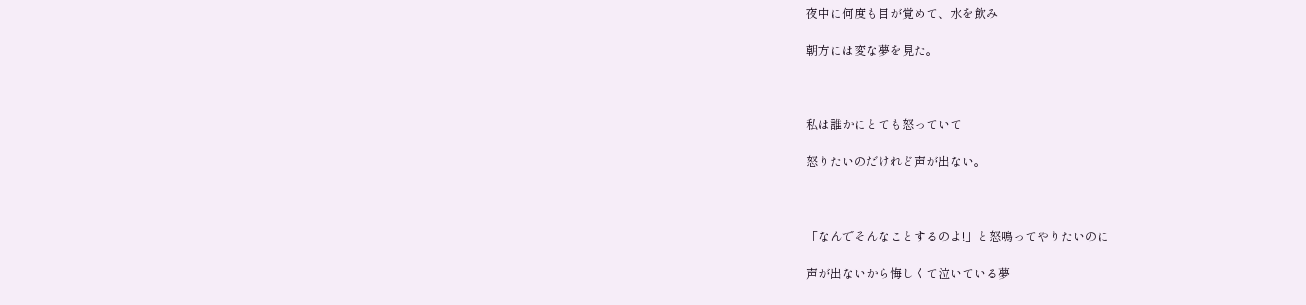夜中に何度も目が覚めて、水を飲み

朝方には変な夢を見た。



私は誰かにとても怒っていて

怒りたいのだけれど声が出ない。



「なんでそんなことするのよ!」と怒鳴ってやりたいのに

声が出ないから悔しくて泣いている夢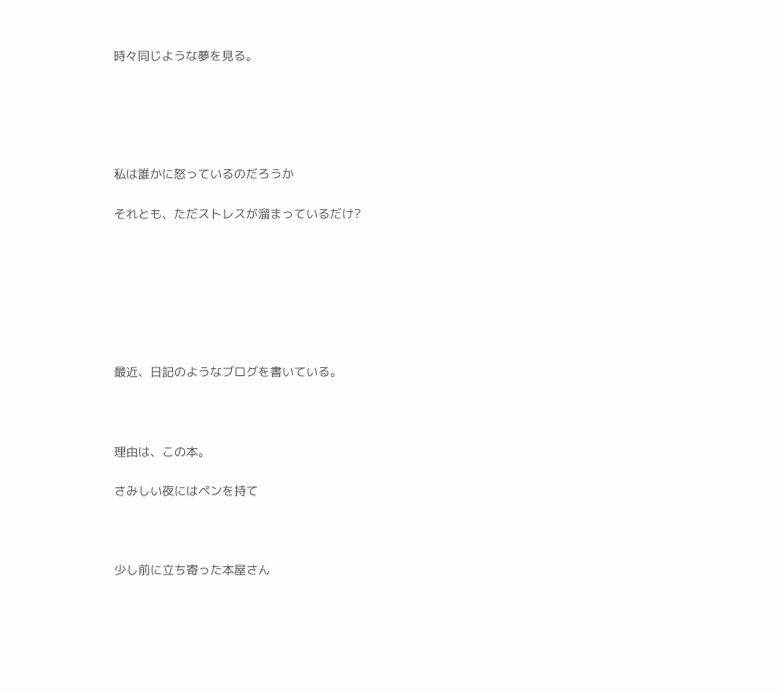時々同じような夢を見る。





私は誰かに怒っているのだろうか

それとも、ただストレスが溜まっているだけ?







最近、日記のようなブログを書いている。



理由は、この本。

さみしい夜にはペンを持て



少し前に立ち寄った本屋さん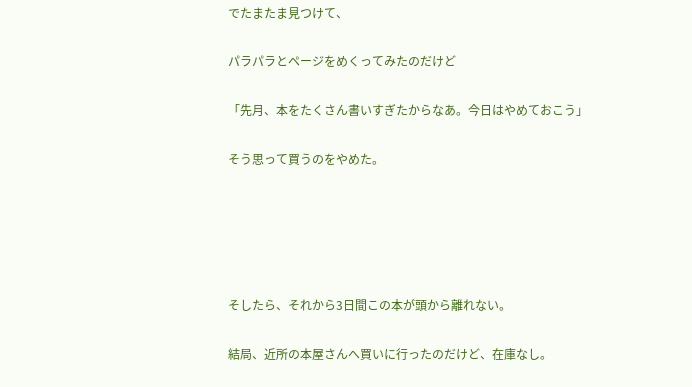でたまたま見つけて、

パラパラとページをめくってみたのだけど

「先月、本をたくさん書いすぎたからなあ。今日はやめておこう」

そう思って買うのをやめた。





そしたら、それから3日間この本が頭から離れない。

結局、近所の本屋さんへ買いに行ったのだけど、在庫なし。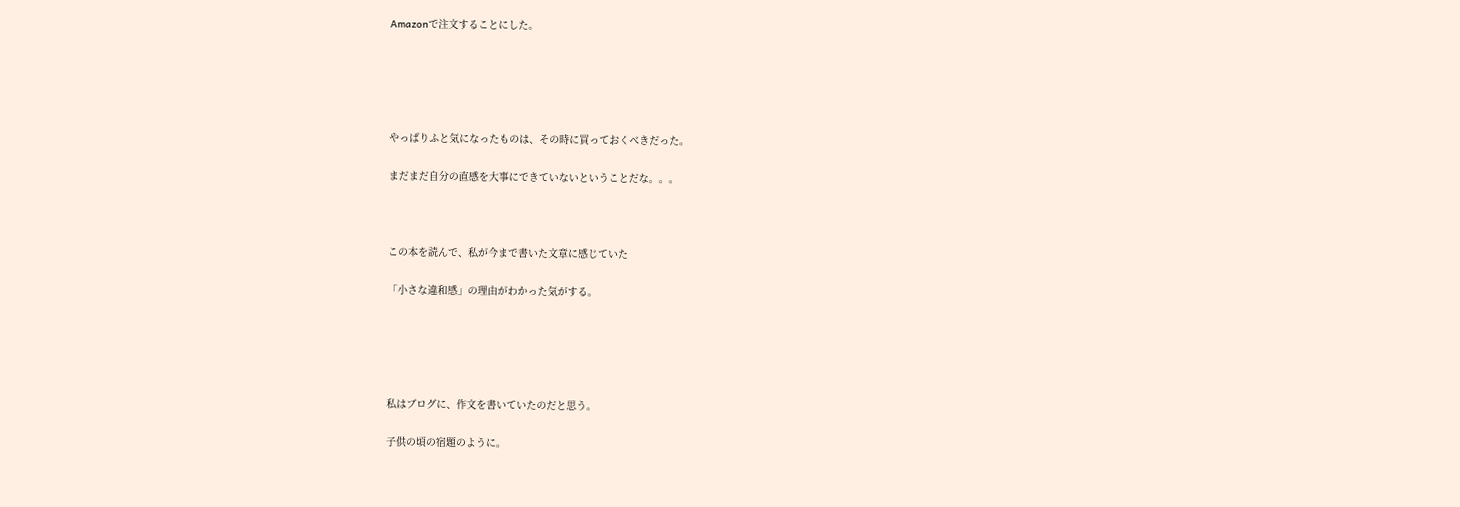Amazonで注文することにした。





やっぱりふと気になったものは、その時に買っておくべきだった。

まだまだ自分の直感を大事にできていないということだな。。。



この本を読んで、私が今まで書いた文章に感じていた

「小さな違和感」の理由がわかった気がする。





私はブログに、作文を書いていたのだと思う。

子供の頃の宿題のように。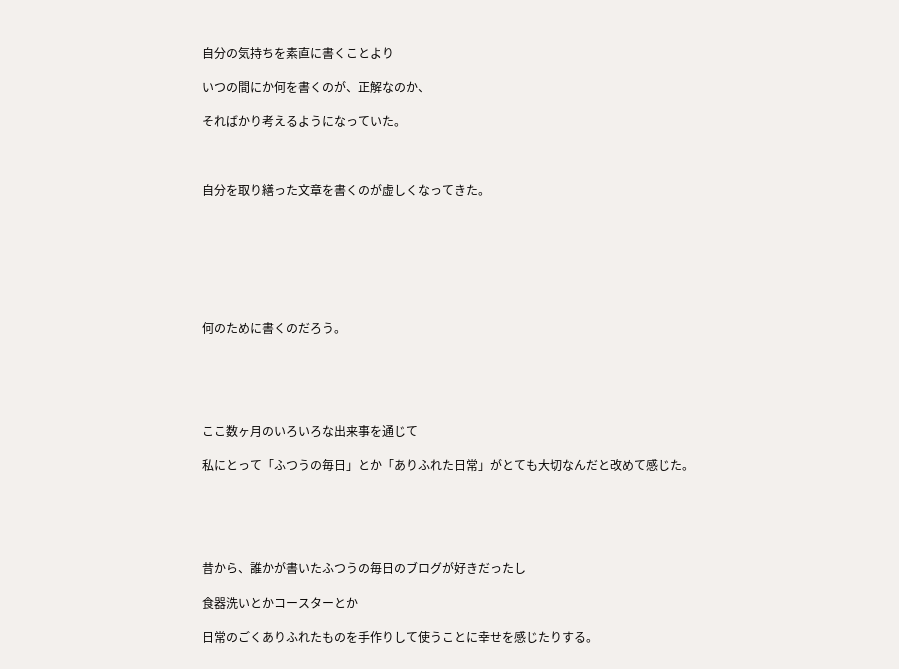自分の気持ちを素直に書くことより

いつの間にか何を書くのが、正解なのか、

そればかり考えるようになっていた。



自分を取り繕った文章を書くのが虚しくなってきた。







何のために書くのだろう。





ここ数ヶ月のいろいろな出来事を通じて

私にとって「ふつうの毎日」とか「ありふれた日常」がとても大切なんだと改めて感じた。





昔から、誰かが書いたふつうの毎日のブログが好きだったし

食器洗いとかコースターとか

日常のごくありふれたものを手作りして使うことに幸せを感じたりする。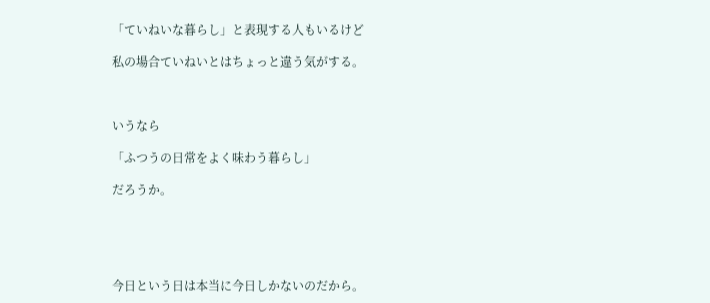「ていねいな暮らし」と表現する人もいるけど

私の場合ていねいとはちょっと違う気がする。



いうなら

「ふつうの日常をよく味わう暮らし」

だろうか。





今日という日は本当に今日しかないのだから。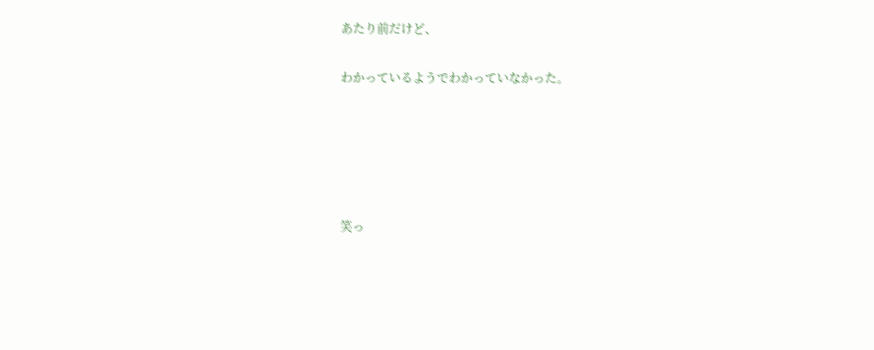あたり前だけど、

わかっているようでわかっていなかった。





笑っ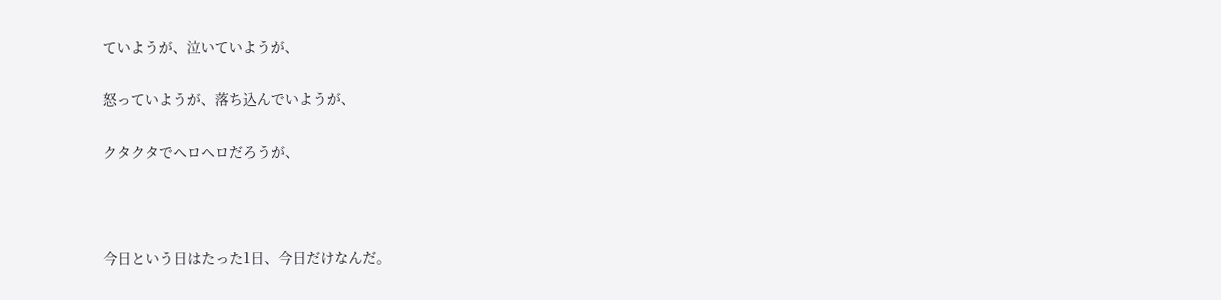ていようが、泣いていようが、

怒っていようが、落ち込んでいようが、

クタクタでヘロヘロだろうが、



今日という日はたった1日、今日だけなんだ。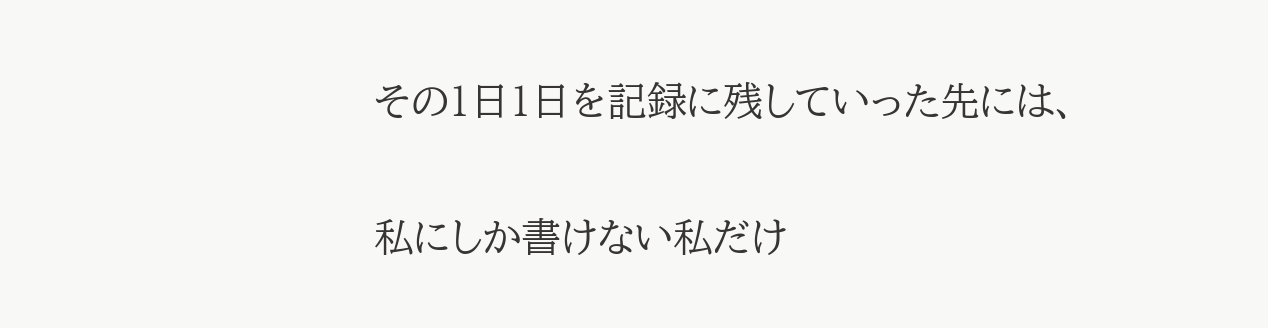その1日1日を記録に残していった先には、

私にしか書けない私だけ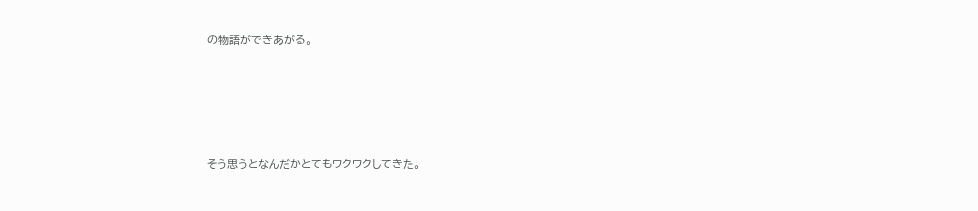の物語ができあがる。





そう思うとなんだかとてもワクワクしてきた。